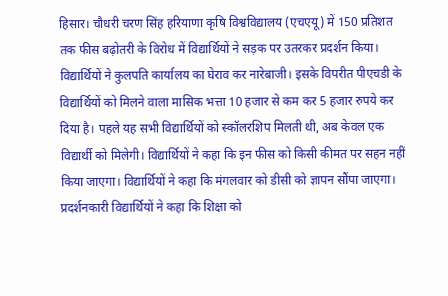हिसार। चौधरी चरण सिंह हरियाणा कृषि विश्वविद्यालय (एचएयू) में 150 प्रतिशत तक फीस बढ़ोतरी के विरोध में विद्यार्थियों ने सड़क पर उतरकर प्रदर्शन किया। विद्यार्थियों ने कुलपति कार्यालय का घेराव कर नारेबाजी। इसके विपरीत पीएचडी के विद्यार्थियों को मिलने वाला मासिक भत्ता 10 हजार से कम कर 5 हजार रुपये कर दिया है। पहले यह सभी विद्यार्थियों को स्कॉलरशिप मिलती थी, अब केवल एक विद्यार्थी को मिलेगी। विद्यार्थियों ने कहा कि इन फीस को किसी कीमत पर सहन नहीं किया जाएगा। विद्यार्थियों ने कहा कि मंगलवार को डीसी को ज्ञापन सौंपा जाएगा।
प्रदर्शनकारी विद्यार्थियों ने कहा कि शिक्षा को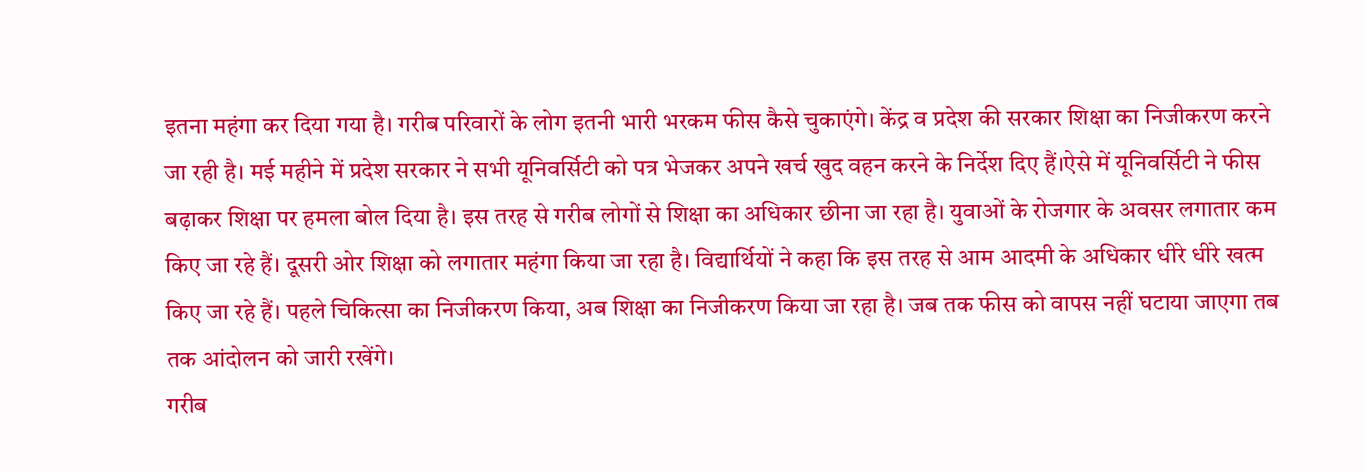इतना महंगा कर दिया गया है। गरीब परिवारों के लोग इतनी भारी भरकम फीस कैसे चुकाएंगे। केंद्र व प्रदेश की सरकार शिक्षा का निजीकरण करने जा रही है। मई महीने में प्रदेश सरकार ने सभी यूनिवर्सिटी को पत्र भेजकर अपने खर्च खुद वहन करने के निर्देश दिए हैं।ऐसे में यूनिवर्सिटी ने फीस बढ़ाकर शिक्षा पर हमला बोल दिया है। इस तरह से गरीब लोगों से शिक्षा का अधिकार छीना जा रहा है। युवाओं के रोजगार के अवसर लगातार कम किए जा रहे हैं। दूसरी ओर शिक्षा को लगातार महंगा किया जा रहा है। विद्यार्थियों ने कहा कि इस तरह से आम आदमी के अधिकार धीरे धीरे खत्म किए जा रहे हैं। पहले चिकित्सा का निजीकरण किया, अब शिक्षा का निजीकरण किया जा रहा है। जब तक फीस को वापस नहीं घटाया जाएगा तब तक आंदोलन को जारी रखेंगे।
गरीब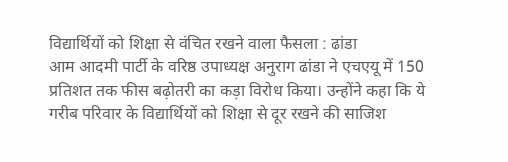विद्यार्थियों को शिक्षा से वंचित रखने वाला फैसला : ढांडा
आम आदमी पार्टी के वरिष्ठ उपाध्यक्ष अनुराग ढांडा ने एचएयू में 150 प्रतिशत तक फीस बढ़ोतरी का कड़ा विरोध किया। उन्होंने कहा कि ये गरीब परिवार के विद्यार्थियों को शिक्षा से दूर रखने की साजिश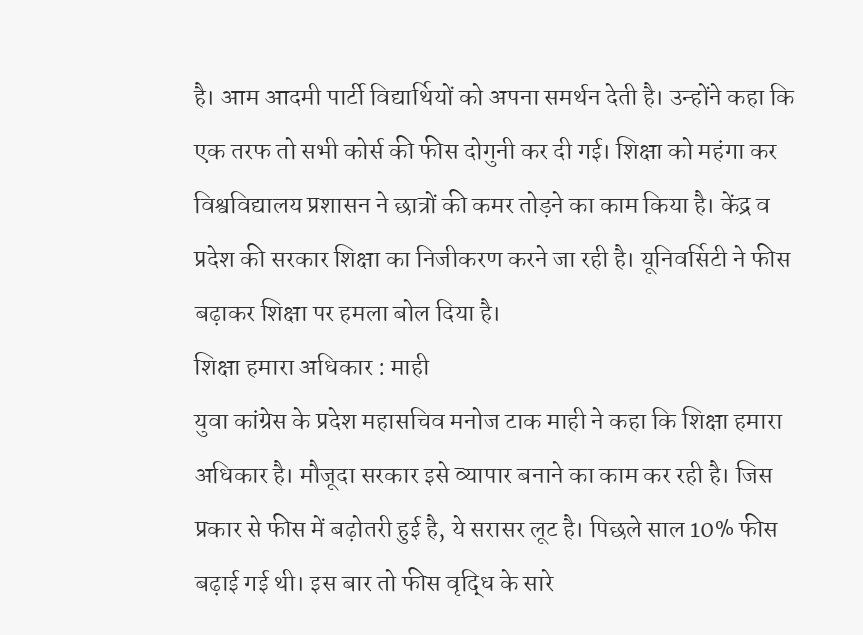है। आम आदमी पार्टी विद्यार्थियों को अपना समर्थन देती है। उन्होंने कहा कि एक तरफ तो सभी कोर्स की फीस दोगुनी कर दी गई। शिक्षा को महंगा कर विश्वविद्यालय प्रशासन ने छात्रों की कमर तोड़ने का काम किया है। केंद्र व प्रदेश की सरकार शिक्षा का निजीकरण करने जा रही है। यूनिवर्सिटी ने फीस बढ़ाकर शिक्षा पर हमला बोल दिया है।
शिक्षा हमारा अधिकार : माही
युवा कांग्रेस के प्रदेश महासचिव मनोज टाक माही ने कहा कि शिक्षा हमारा अधिकार है। मौजूदा सरकार इसे व्यापार बनाने का काम कर रही है। जिस प्रकार से फीस में बढ़ोतरी हुई है, ये सरासर लूट है। पिछले साल 10% फीस बढ़ाई गई थी। इस बार तो फीस वृद्धि के सारे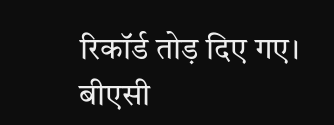रिकॉर्ड तोड़ दिए गए। बीएसी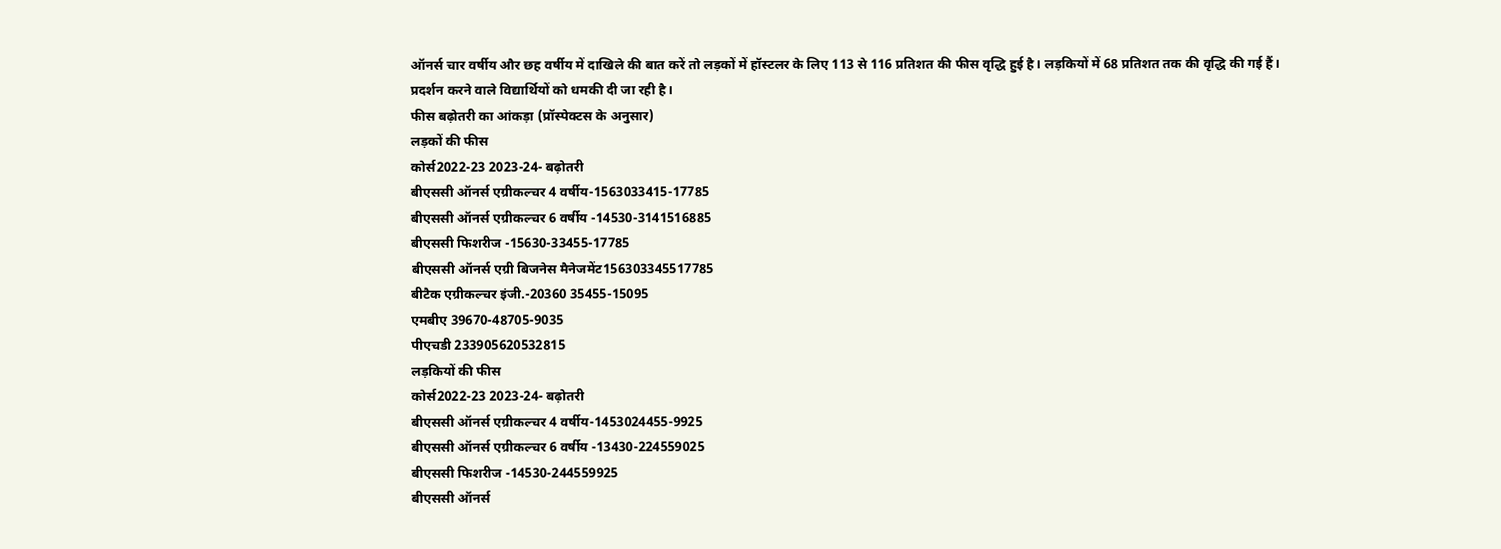ऑनर्स चार वर्षीय और छह वर्षीय में दाखिले की बात करें तो लड़कों में हॉस्टलर के लिए 113 से 116 प्रतिशत की फीस वृद्धि हुई है। लड़कियों में 68 प्रतिशत तक की वृद्धि की गई हैं। प्रदर्शन करने वाले विद्यार्थियों को धमकी दी जा रही है।
फीस बढ़ोतरी का आंकड़ा (प्रॉस्पेक्टस के अनुसार)
लड़कों की फीस
कोर्स2022-23 2023-24- बढ़ोतरी
बीएससी ऑनर्स एग्रीकल्चर 4 वर्षीय-1563033415-17785
बीएससी ऑनर्स एग्रीकल्चर 6 वर्षीय -14530-3141516885
बीएससी फिशरीज -15630-33455-17785
बीएससी ऑनर्स एग्री बिजनेस मैनेजमेंट156303345517785
बीटैक एग्रीकल्चर इंजी.-20360 35455-15095
एमबीए 39670-48705-9035
पीएचडी 233905620532815
लड़कियों की फीस
कोर्स2022-23 2023-24- बढ़ोतरी
बीएससी ऑनर्स एग्रीकल्चर 4 वर्षीय-1453024455-9925
बीएससी ऑनर्स एग्रीकल्चर 6 वर्षीय -13430-224559025
बीएससी फिशरीज -14530-244559925
बीएससी ऑनर्स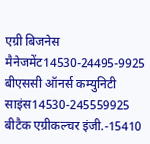एग्री बिजनेस मैनेजमेंट14530-24495-9925
बीएससी ऑनर्स कम्युनिटी साइंस14530-245559925
बीटैक एग्रीकल्चर इंजी.-15410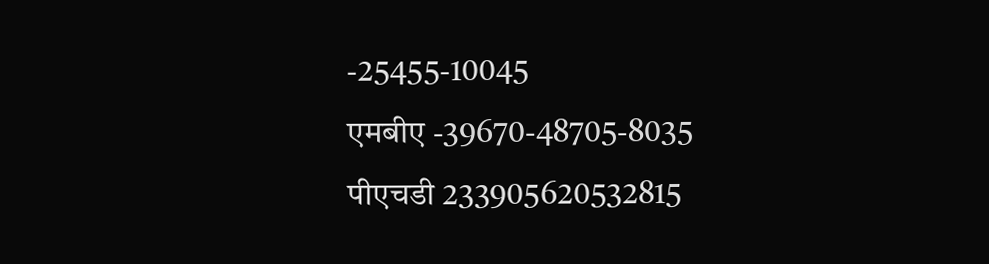-25455-10045
एमबीए -39670-48705-8035
पीएचडी 233905620532815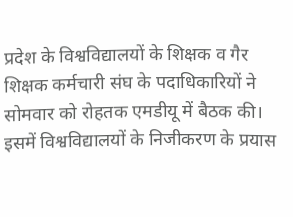प्रदेश के विश्वविद्यालयों के शिक्षक व गैर शिक्षक कर्मचारी संघ के पदाधिकारियों ने सोमवार को रोहतक एमडीयू में बैठक की। इसमें विश्वविद्यालयों के निजीकरण के प्रयास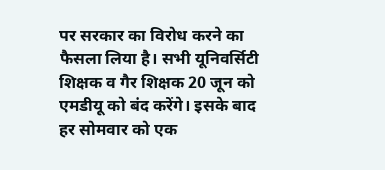पर सरकार का विरोध करने का फैसला लिया है। सभी यूनिवर्सिटी शिक्षक व गैर शिक्षक 20 जून को एमडीयू को बंद करेंगे। इसके बाद हर सोमवार को एक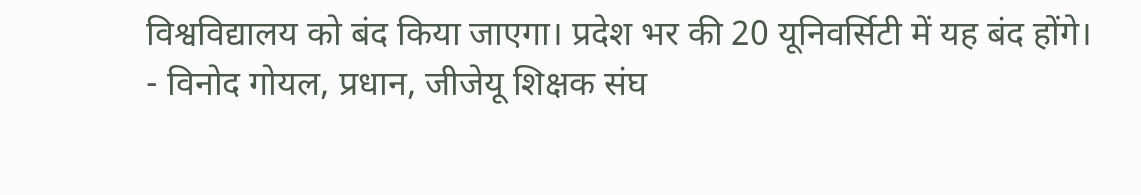विश्वविद्यालय को बंद किया जाएगा। प्रदेश भर की 20 यूनिवर्सिटी में यह बंद होंगे। - विनोद गोयल, प्रधान, जीजेयू शिक्षक संघ